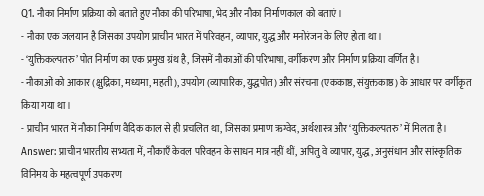Q1. नौका निर्माण प्रक्रिया को बताते हुए नौका की परिभाषा, भेद और नौका निर्माणकाल को बताएं।
- नौका एक जलयान है जिसका उपयोग प्राचीन भारत में परिवहन, व्यापार, युद्ध और मनोरंजन के लिए होता था।
- ‘युक्तिकल्पतरु’ पोत निर्माण का एक प्रमुख ग्रंथ है, जिसमें नौकाओं की परिभाषा, वर्गीकरण और निर्माण प्रक्रिया वर्णित है।
- नौकाओं को आकार (क्षुद्रिका, मध्यमा, महती), उपयोग (व्यापारिक, युद्धपोत) और संरचना (एककाष्ठ, संयुक्तकाष्ठ) के आधार पर वर्गीकृत किया गया था।
- प्राचीन भारत में नौका निर्माण वैदिक काल से ही प्रचलित था, जिसका प्रमाण ऋग्वेद, अर्थशास्त्र और ‘युक्तिकल्पतरु’ में मिलता है।
Answer: प्राचीन भारतीय सभ्यता में, नौकाएँ केवल परिवहन के साधन मात्र नहीं थीं, अपितु वे व्यापार, युद्ध, अनुसंधान और सांस्कृतिक विनिमय के महत्वपूर्ण उपकरण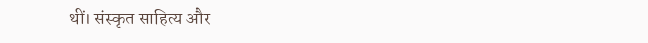थीं। संस्कृत साहित्य और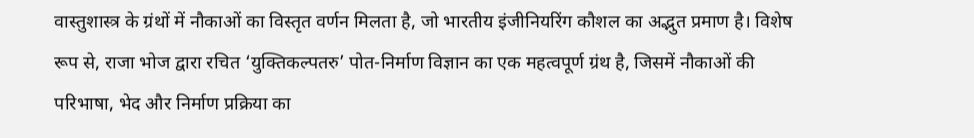वास्तुशास्त्र के ग्रंथों में नौकाओं का विस्तृत वर्णन मिलता है, जो भारतीय इंजीनियरिंग कौशल का अद्भुत प्रमाण है। विशेष रूप से, राजा भोज द्वारा रचित ‘युक्तिकल्पतरु’ पोत-निर्माण विज्ञान का एक महत्वपूर्ण ग्रंथ है, जिसमें नौकाओं की परिभाषा, भेद और निर्माण प्रक्रिया का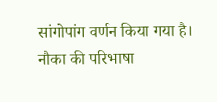सांगोपांग वर्णन किया गया है। नौका की परिभाषा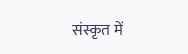संस्कृत में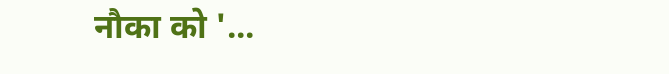नौका को '...